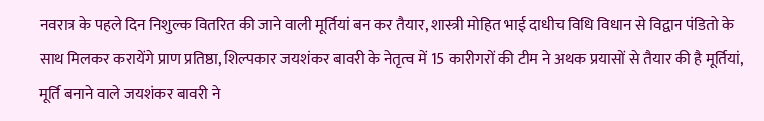नवरात्र के पहले दिन निशुल्क वितरित की जाने वाली मूर्तियां बन कर तैयार, शास्त्री मोहित भाई दाधीच विधि विधान से विद्वान पंडितो के साथ मिलकर करायेंगे प्राण प्रतिष्ठा, शिल्पकार जयशंकर बावरी के नेतृत्व में 15 कारीगरों की टीम ने अथक प्रयासों से तैयार की है मूर्तियां, मूर्ति बनाने वाले जयशंकर बावरी ने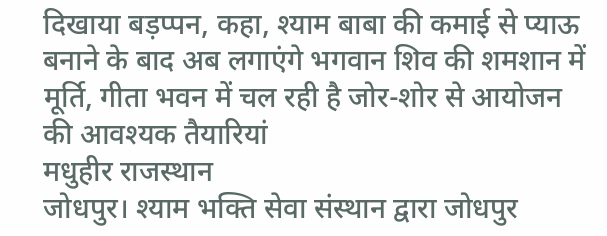दिखाया बड़प्पन, कहा, श्याम बाबा की कमाई से प्याऊ बनाने के बाद अब लगाएंगे भगवान शिव की शमशान में मूर्ति, गीता भवन में चल रही है जोर-शोर से आयोजन की आवश्यक तैयारियां
मधुहीर राजस्थान
जोधपुर। श्याम भक्ति सेवा संस्थान द्वारा जोधपुर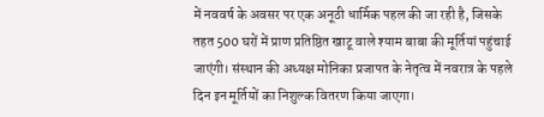में नववर्ष के अवसर पर एक अनूठी धार्मिक पहल की जा रही है, जिसके तहत 500 घरों में प्राण प्रतिष्ठित खाटू वाले श्याम बाबा की मूर्तियां पहुंचाई जाएंगी। संस्थान की अध्यक्ष मोनिका प्रजापत के नेतृत्व में नवरात्र के पहले दिन इन मूर्तियों का निशुल्क वितरण किया जाएगा।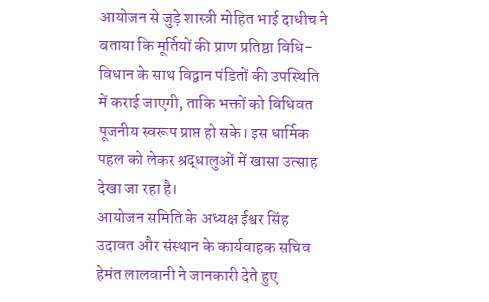आयोजन से जुड़े शास्त्री मोहित भाई दाधीच ने बताया कि मूर्तियों की प्राण प्रतिष्ठा विधि-विधान के साथ विद्वान पंडितों की उपस्थिति में कराई जाएगी, ताकि भक्तों को विधिवत पूजनीय स्वरूप प्राप्त हो सके। इस धार्मिक पहल को लेकर श्रद्धालुओं में खासा उत्साह देखा जा रहा है।
आयोजन समिति के अध्यक्ष ईश्वर सिंह उदावत और संस्थान के कार्यवाहक सचिव हेमंत लालवानी ने जानकारी देते हुए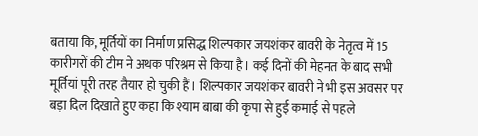बताया कि, मूर्तियों का निर्माण प्रसिद्ध शिल्पकार जयशंकर बावरी के नेतृत्व में 15 कारीगरों की टीम ने अथक परिश्रम से किया है। कई दिनों की मेहनत के बाद सभी मूर्तियां पूरी तरह तैयार हो चुकी हैं। शिल्पकार जयशंकर बावरी ने भी इस अवसर पर बड़ा दिल दिखाते हुए कहा कि श्याम बाबा की कृपा से हुई कमाई से पहले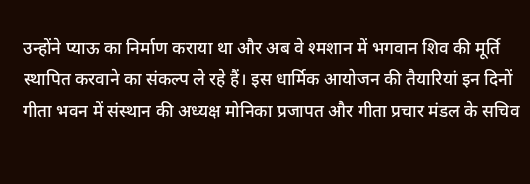उन्होंने प्याऊ का निर्माण कराया था और अब वे श्मशान में भगवान शिव की मूर्ति स्थापित करवाने का संकल्प ले रहे हैं। इस धार्मिक आयोजन की तैयारियां इन दिनों गीता भवन में संस्थान की अध्यक्ष मोनिका प्रजापत और गीता प्रचार मंडल के सचिव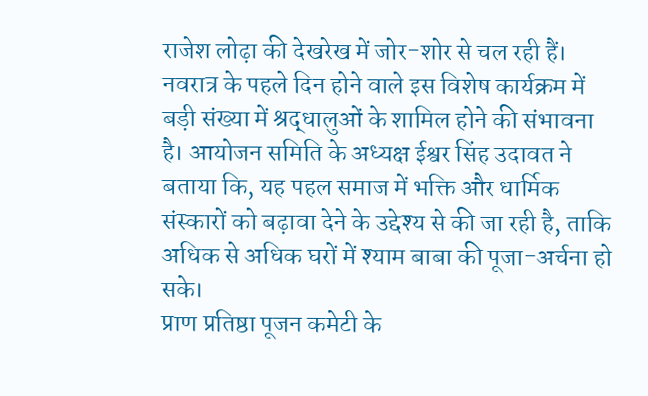राजेश लोढ़ा की देखरेख में जोर-शोर से चल रही हैं। नवरात्र के पहले दिन होने वाले इस विशेष कार्यक्रम में बड़ी संख्या में श्रद्धालुओं के शामिल होने की संभावना है। आयोजन समिति के अध्यक्ष ईश्वर सिंह उदावत ने बताया कि, यह पहल समाज में भक्ति और धार्मिक संस्कारों को बढ़ावा देने के उद्देश्य से की जा रही है, ताकि अधिक से अधिक घरों में श्याम बाबा की पूजा-अर्चना हो सके।
प्राण प्रतिष्ठा पूजन कमेटी के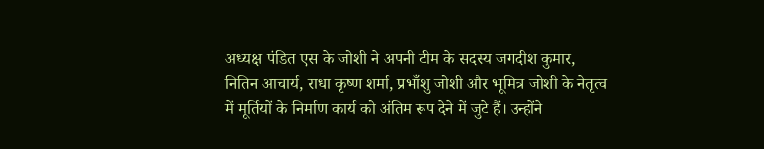अध्यक्ष पंडित एस के जोशी ने अपनी टीम के सदस्य जगदीश कुमार, नितिन आचार्य, राधा कृष्ण शर्मा, प्रभाँशु जोशी और भूमित्र जोशी के नेतृत्व में मूर्तियों के निर्माण कार्य को अंतिम रूप देने में जुटे हैं। उन्होंने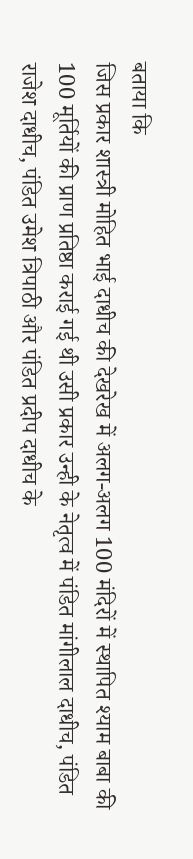बताया कि
जिस प्रकार शास्त्री मोहित भाई दाधीच की देखरेख में अलग-अलग 100 मंदिरों में स्थापित श्याम बाबा की 100 मूर्तियों की प्राण प्रतिष्ठा कराई गई थी उसी प्रकार उन्ही के नेतृत्व में पंडित मांगीलाल दाधीच, पंडित राजेश दाधीच, पंडित उमेश त्रिपाठी और पंडित प्रदीप दाधीच के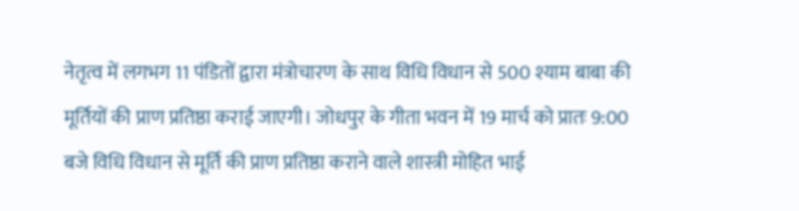नेतृत्व में लगभग 11 पंडितों द्वारा मंत्रोचारण के साथ विधि विधान से 500 श्याम बाबा की मूर्तियों की प्राण प्रतिष्ठा कराई जाएगी। जोधपुर के गीता भवन में 19 मार्च को प्रातः 9:00 बजे विधि विधान से मूर्ति की प्राण प्रतिष्ठा कराने वाले शास्त्री मोहित भाई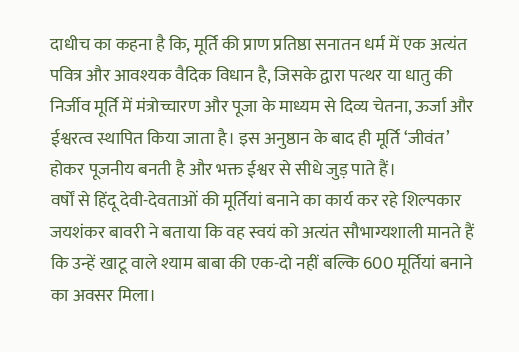दाधीच का कहना है कि, मूर्ति की प्राण प्रतिष्ठा सनातन धर्म में एक अत्यंत पवित्र और आवश्यक वैदिक विधान है, जिसके द्वारा पत्थर या धातु की निर्जीव मूर्ति में मंत्रोच्चारण और पूजा के माध्यम से दिव्य चेतना, ऊर्जा और ईश्वरत्व स्थापित किया जाता है। इस अनुष्ठान के बाद ही मूर्ति ‘जीवंत’ होकर पूजनीय बनती है और भक्त ईश्वर से सीधे जुड़ पाते हैं।
वर्षों से हिंदू देवी-देवताओं की मूर्तियां बनाने का कार्य कर रहे शिल्पकार जयशंकर बावरी ने बताया कि वह स्वयं को अत्यंत सौभाग्यशाली मानते हैं कि उन्हें खाटू वाले श्याम बाबा की एक-दो नहीं बल्कि 600 मूर्तियां बनाने का अवसर मिला।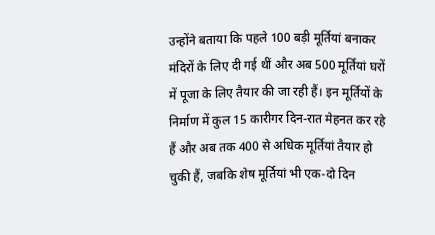उन्होंने बताया कि पहले 100 बड़ी मूर्तियां बनाकर मंदिरों के लिए दी गई थीं और अब 500 मूर्तियां घरों में पूजा के लिए तैयार की जा रही हैं। इन मूर्तियों के निर्माण में कुल 15 कारीगर दिन-रात मेहनत कर रहे हैं और अब तक 400 से अधिक मूर्तियां तैयार हो चुकी हैं, जबकि शेष मूर्तियां भी एक-दो दिन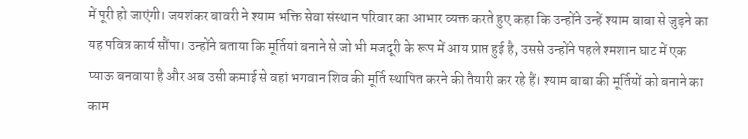में पूरी हो जाएंगी। जयशंकर बावरी ने श्याम भक्ति सेवा संस्थान परिवार का आभार व्यक्त करते हुए कहा कि उन्होंने उन्हें श्याम बाबा से जुड़ने का यह पवित्र कार्य सौंपा। उन्होंने बताया कि मूर्तियां बनाने से जो भी मजदूरी के रूप में आय प्राप्त हुई है, उससे उन्होंने पहले श्मशान घाट में एक प्याऊ बनवाया है और अब उसी कमाई से वहां भगवान शिव की मूर्ति स्थापित करने की तैयारी कर रहे हैं। श्याम बाबा की मूर्तियों को बनाने का काम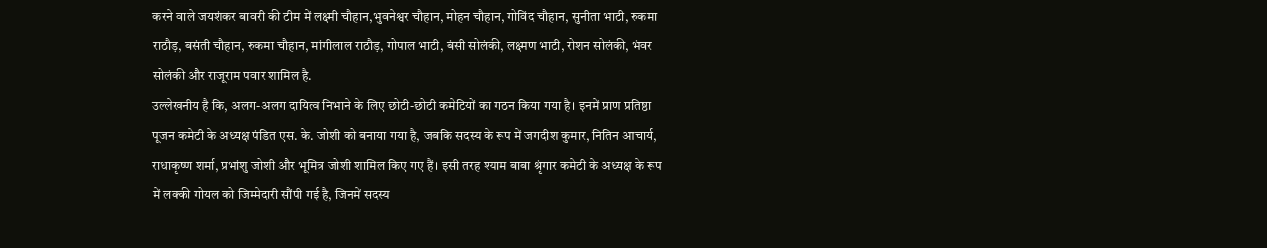करने वाले जयशंकर बावरी की टीम में लक्ष्मी चौहान,भुवनेश्वर चौहान, मोहन चौहान, गोविंद चौहान, सुनीता भाटी, रुकमा राठौड़, बसंती चौहान, रुकमा चौहान, मांगीलाल राठौड़, गोपाल भाटी, बंसी सोलंकी, लक्ष्मण भाटी, रोशन सोलंकी, भंवर सोलंकी और राजूराम पवार शामिल है.
उल्लेखनीय है कि, अलग-अलग दायित्व निभाने के लिए छोटी-छोटी कमेटियों का गठन किया गया है। इनमें प्राण प्रतिष्ठा पूजन कमेटी के अध्यक्ष पंडित एस. के. जोशी को बनाया गया है, जबकि सदस्य के रूप में जगदीश कुमार, नितिन आचार्य, राधाकृष्ण शर्मा, प्रभांशु जोशी और भूमित्र जोशी शामिल किए गए हैं। इसी तरह श्याम बाबा श्रृंगार कमेटी के अध्यक्ष के रूप में लक्की गोयल को जिम्मेदारी सौंपी गई है, जिनमें सदस्य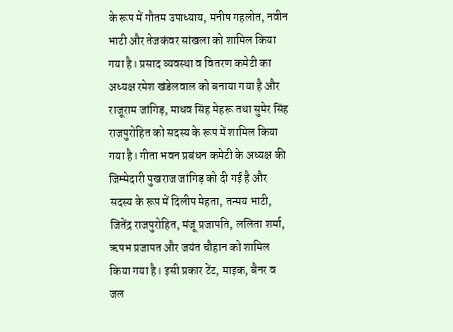के रूप में गौतम उपाध्याय, मनीष गहलोत, नवीन भाटी और तेजकंवर सांखला को शामिल किया गया है। प्रसाद व्यवस्था व वितरण कमेटी का अध्यक्ष रमेश खंडेलवाल को बनाया गया है और राजूराम जांगिड़, माधव सिंह मेहरू तथा सुमेर सिंह राजपुरोहित को सदस्य के रूप में शामिल किया गया है। गीता भवन प्रबंधन कमेटी के अध्यक्ष की जिम्मेदारी पुखराज जांगिड़ को दी गई है और सदस्य के रूप में दिलीप मेहता, तन्मय भाटी, जितेंद्र राजपुरोहित, मंजू प्रजापति, ललिता शर्मा, ऋषभ प्रजापत और जयंत चौहान को शामिल किया गया है। इसी प्रकार टेंट, माइक, बैनर व जल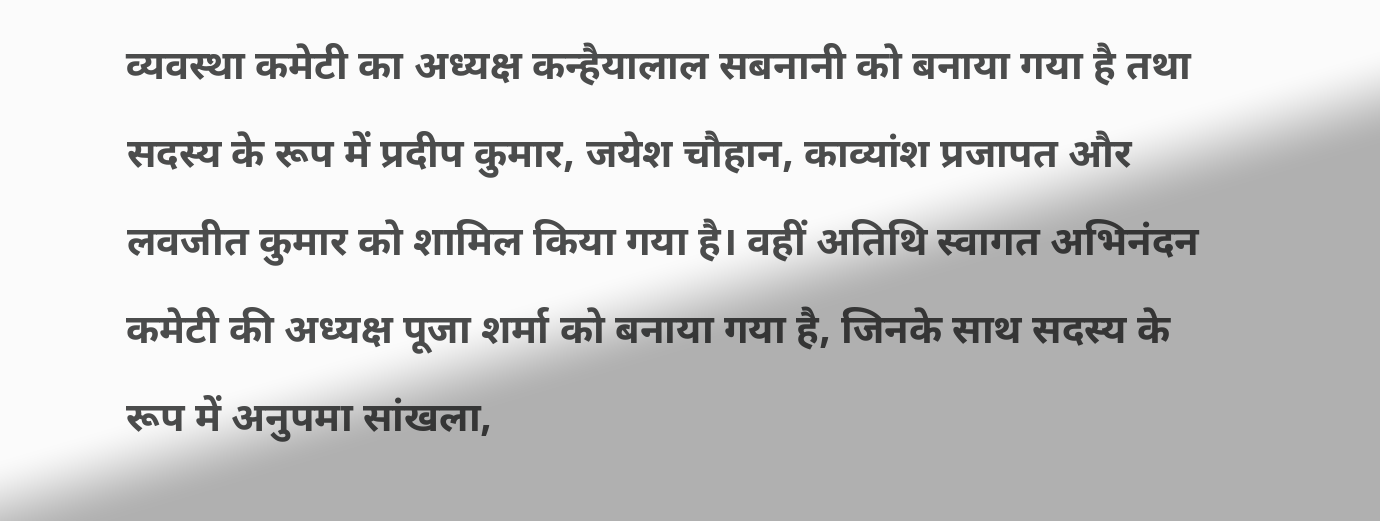व्यवस्था कमेटी का अध्यक्ष कन्हैयालाल सबनानी को बनाया गया है तथा सदस्य के रूप में प्रदीप कुमार, जयेश चौहान, काव्यांश प्रजापत और लवजीत कुमार को शामिल किया गया है। वहीं अतिथि स्वागत अभिनंदन कमेटी की अध्यक्ष पूजा शर्मा को बनाया गया है, जिनके साथ सदस्य के रूप में अनुपमा सांखला,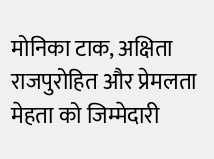मोनिका टाक, अक्षिता राजपुरोहित और प्रेमलता मेहता को जिम्मेदारी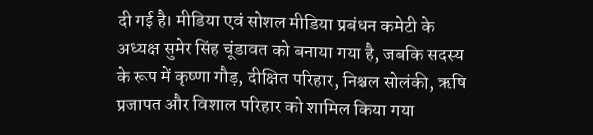दी गई है। मीडिया एवं सोशल मीडिया प्रबंधन कमेटी के अध्यक्ष सुमेर सिंह चूंडावत को बनाया गया है, जबकि सदस्य के रूप में कृष्णा गौड़, दीक्षित परिहार, निश्चल सोलंकी, ऋषि प्रजापत और विशाल परिहार को शामिल किया गया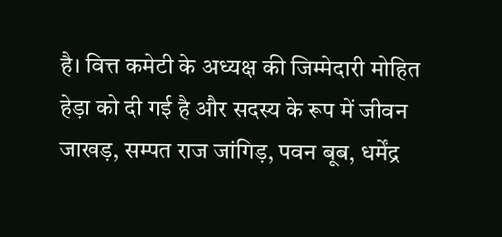है। वित्त कमेटी के अध्यक्ष की जिम्मेदारी मोहित हेड़ा को दी गई है और सदस्य के रूप में जीवन जाखड़, सम्पत राज जांगिड़, पवन बूब, धर्मेंद्र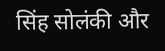सिंह सोलंकी और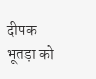दीपक भूतड़ा को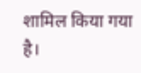शामिल किया गया है।